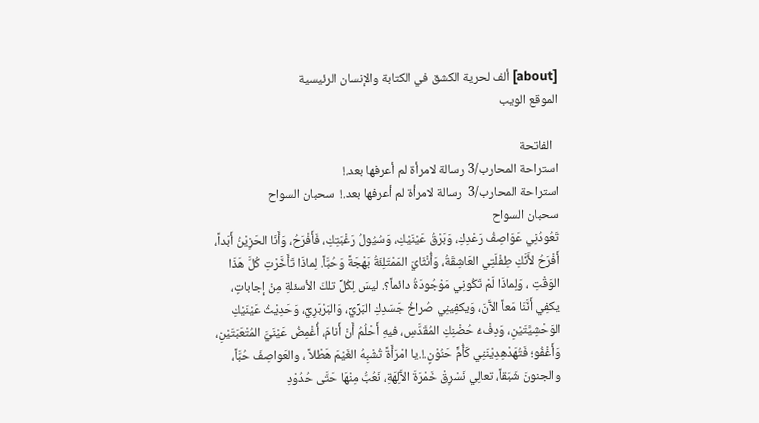[about] ألف لحرية الكشق في الكتابة والإنسان الرئيسية
الموقع الويب

  الفاتحة
استراحة المحارب/3 رسالة لامرأة لم أعرفها بعد.!
استراحة المحارب/3  رسالة لامرأة لم أعرفها بعد.!  سحبان السواح
سحبان السواح
تَعُودُنِي عَوَاصِفُ رَعْدِكِ، وَبَرْقُ عَيْنَيْكِ، وَسُيُولُ رَغْبَتِكِ، فَأَفْرَحُ، وَأَنَا الحَزِيْنُ أَبَداً، أَفْرَحُ لأَنَّكِ طِفْلَتِي العَاشِقَةُ، وَأُنْثَايَ المَمْتَلِئَةُ بَهْجَةً وَحُبَّاً. لِماذَا تَأَخَّرْتِ كُلَّ هَذَا الوَقْتِ ، وَلِماذَا لَمْ تَكُونِي مَوْجُودَةُ دائماً؟. ليسَ لِكُلِّ تلكَ الأسئلةِ مِنْ إجاباتٍ، يكفِي أَنَّنَا مَعاً الآَنَ، وَيكفِينِي صُراخُ جَسَدِكِ البَرِّيِّ، وَالبَرْبَرِيِّ، وَحَدِيْثُ عَيْنَيْكِ الوَحْشِيَّتَيْنِ، وَدِفْءُ حُضْنِكِ المُقَدَّسِ، فيهِ أَحْلُمُ أَنْ أَنامَ، أُغْمِضُ عَيْنَيَّ المُتْعَبَتَيْنِ، وَأَغْفُو؛ فَتُهَدْهِدِيْنَنِي كَأُمٍّ حَنُوْنٍ.!.يا امْرَأَةً تُشْبِهُ الغَيْمَ هَطْلاً ، والعَواصِفَ حُبَّاً، والجنونَ شَبَقاً، تعالِي نَسْرِقْ خَمْرَةَ الآَلِهَةِ، نَعُبُّ مِنْهَا حَتَّى حُدُوْدِ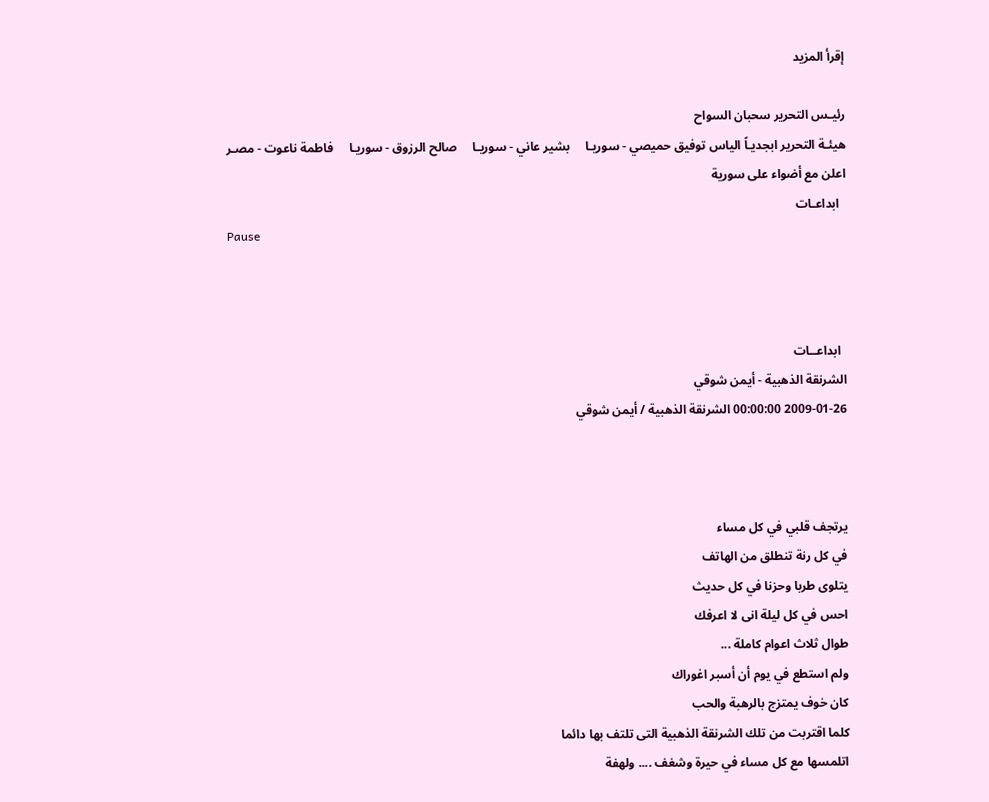إقرأ المزيد

رئيـس التحرير سحبان السواح
هيئـة التحرير ابجديـاً الياس توفيق حميصي - سوريـا     بشير عاني - سوريـا     صالح الرزوق - سوريـا     فاطمة ناعوت - مصـر
اعلن مع أضواء على سورية
  ابداعـات
Pause



  ابداعــات
الشرنقة الذهبية - أيمن شوقي
2009-01-26 00:00:00 الشرنقة الذهبية / أيمن شوقي



يرتجف قلبي في كل مساء
في كل رنة تنطلق من الهاتف
يتلوى طربا وحزنا في كل حديث
احس في كل ليلة انى لا اعرفك
طوال ثلاث اعوام كاملة ...
ولم استطع في يوم أن أسبر اغوراك
كان خوف يمتزج بالرهبة والحب
كلما اقتربت من تلك الشرنقة الذهبية التى تلتف بها دائما
اتلمسها مع كل مساء في حيرة وشغف .... ولهفة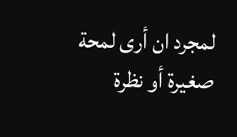لمجرد ان أرى لمحة صغيرة أو نظرة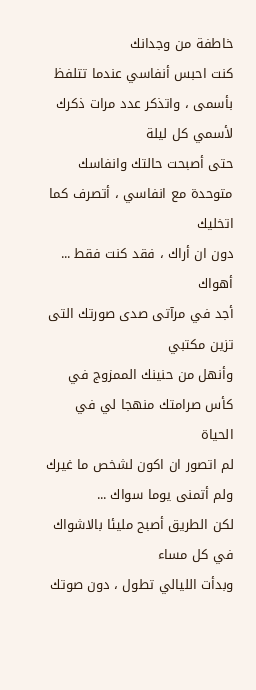خاطفة من وجدانك
كنت احبس أنفاسي عندما تتلفظ بأسمى ، واتذكر عدد مرات ذكرك لأسمي كل ليلة
حتى أصبحت حالتك وانفاسك متوحدة مع انفاسي ، أتصرف كما اتخليك
دون ان أراك ، فقد كنت فقط ... أهواك
أجد في مرآتى صدى صورتك التى تزين مكتبي
وأنهل من حنينك الممزوج في كأس صرامتك منهجا لي في الحياة
لم اتصور ان اكون لشخص ما غيرك
ولم أتمنى يوما سواك ...
لكن الطريق أصبح مليئا بالاشواك في كل مساء
وبدأت الليالي تطول ، دون صوتك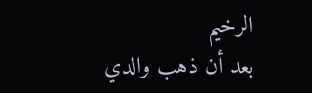الرخيم
بعد أن ذهب والدي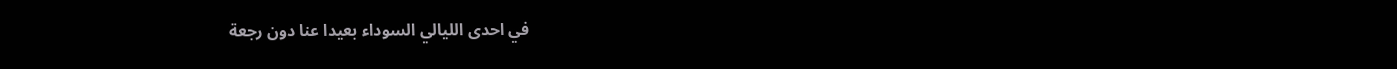في احدى الليالي السوداء بعيدا عنا دون رجعة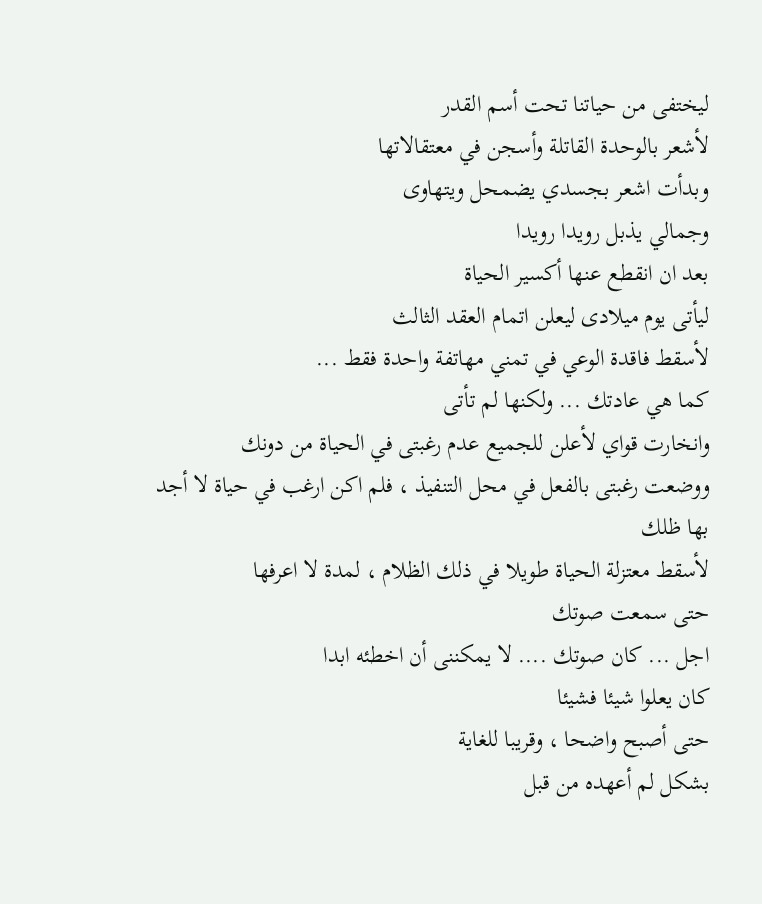ليختفى من حياتنا تحت أسم القدر
لأشعر بالوحدة القاتلة وأسجن في معتقالاتها
وبدأت اشعر بجسدي يضمحل ويتهاوى
وجمالي يذبل رويدا رويدا
بعد ان انقطع عنها أكسير الحياة
ليأتى يوم ميلادى ليعلن اتمام العقد الثالث
لأسقط فاقدة الوعي في تمني مهاتفة واحدة فقط ...
كما هي عادتك ... ولكنها لم تأتى
وانخارت قواي لأعلن للجميع عدم رغبتى في الحياة من دونك
ووضعت رغبتى بالفعل في محل التنفيذ ، فلم اكن ارغب في حياة لا أجد بها ظلك
لأسقط معتزلة الحياة طويلا في ذلك الظلام ، لمدة لا اعرفها
حتى سمعت صوتك
اجل ... كان صوتك .... لا يمكننى أن اخطئه ابدا
كان يعلوا شيئا فشيئا
حتى أصبح واضحا ، وقريبا للغاية
بشكل لم أعهده من قبل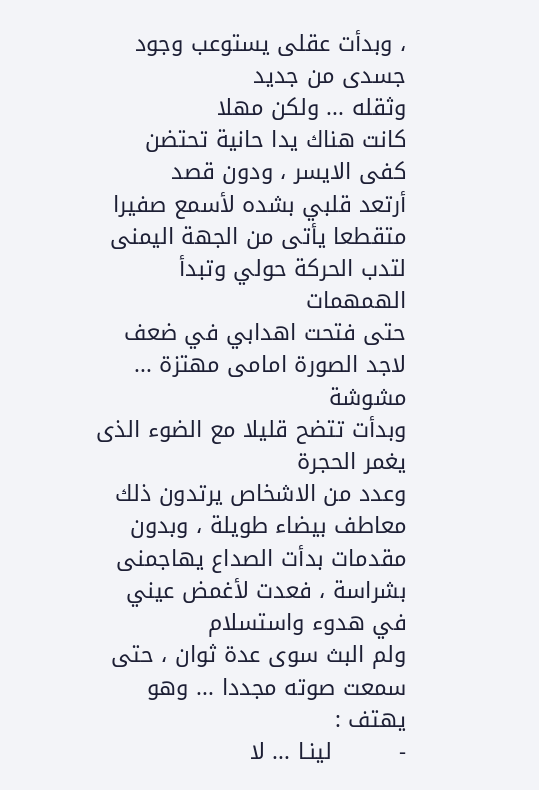، وبدأت عقلى يستوعب وجود جسدى من جديد
وثقله ... ولكن مهلا
كانت هناك يدا حانية تحتضن كفى الايسر ، ودون قصد
أرتعد قلبي بشده لأسمع صفيرا متقطعا يأتى من الجهة اليمنى
لتدب الحركة حولي وتبدأ الهمهمات
حتى فتحت اهدابي في ضعف لاجد الصورة امامى مهتزة ... مشوشة
وبدأت تتضح قليلا مع الضوء الذى يغمر الحجرة
وعدد من الاشخاص يرتدون ذلك معاطف بيضاء طويلة ، وبدون مقدمات بدأت الصداع يهاجمنى بشراسة ، فعدت لأغمض عيني في هدوء واستسلام
ولم البث سوى عدة ثوان ، حتى سمعت صوته مجددا ... وهو يهتف :
-         لينـا ... لا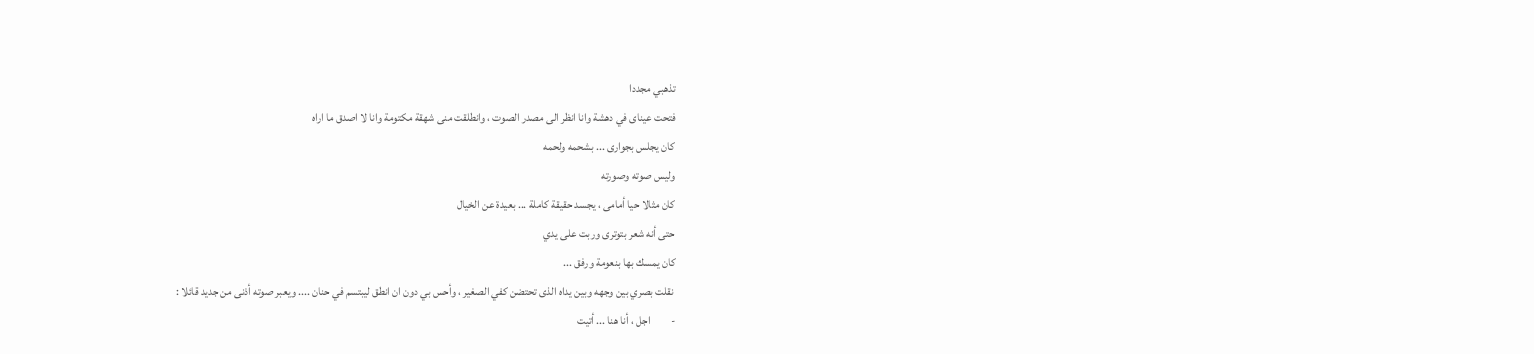تذهبي مجددا
فتحت عيناى في دهشة وانا انظر الى مصدر الصوت ، وانطلقت منى شهقة مكتومة وانا لا اصدق ما اراه
كان يجلس بجوارى ... بشحمه ولحمه
وليس صوته وصورته
كان مثالا حيا أمامى ، يجسد حقيقة كاملة ... بعيدة عن الخيال
حتى أنه شعر بتوترى وربت على يدي
كان يمسك بها بنعومة ورفق ...
 نقلت بصري بين وجهه وبين يداه الذى تحتضن كفي الصغير ، وأحس بي دون ان انطق ليبتسم في حنان .... ويعبر صوته أذنى من جديد قائلا :
-         اجل ، أنا هنا ... أتيت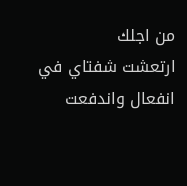من اجلك
ارتعشت شفتاي في انفعال واندفعت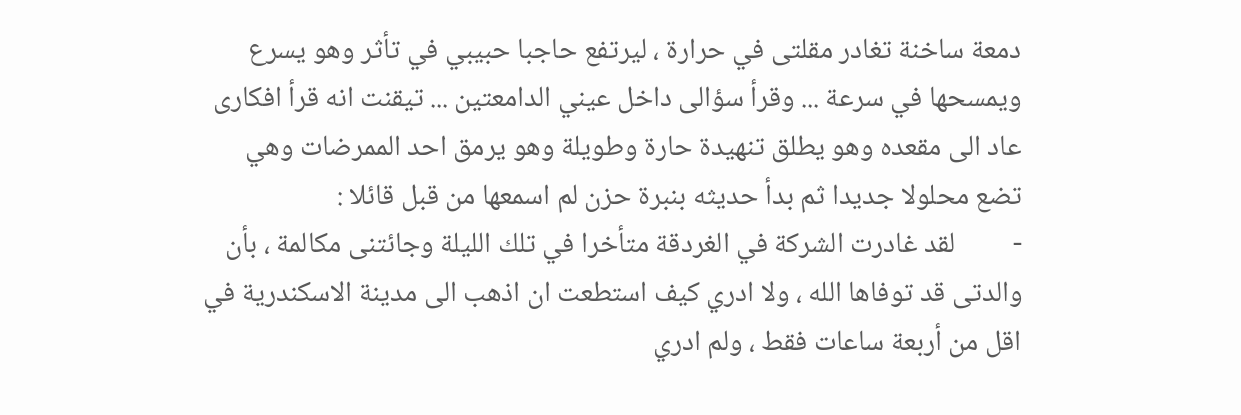دمعة ساخنة تغادر مقلتى في حرارة ، ليرتفع حاجبا حبيبي في تأثر وهو يسرع ويمسحها في سرعة ... وقرأ سؤالى داخل عيني الدامعتين ... تيقنت انه قرأ افكارى
عاد الى مقعده وهو يطلق تنهيدة حارة وطويلة وهو يرمق احد الممرضات وهي تضع محلولا جديدا ثم بدأ حديثه بنبرة حزن لم اسمعها من قبل قائلا :
-         لقد غادرت الشركة في الغردقة متأخرا في تلك الليلة وجائتنى مكالمة ، بأن والدتى قد توفاها الله ، ولا ادري كيف استطعت ان اذهب الى مدينة الاسكندرية في اقل من أربعة ساعات فقط ، ولم ادري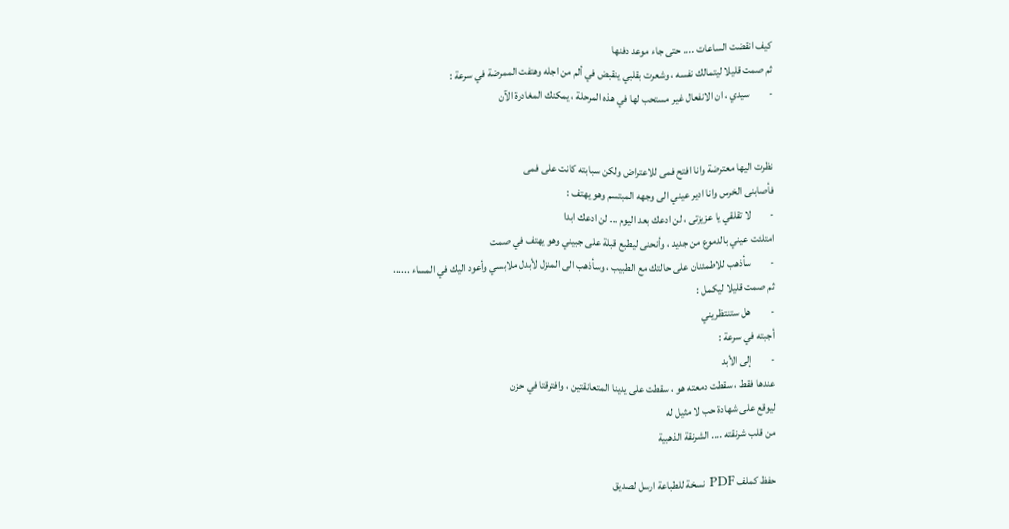كيف انقضت الساعات .... حتى جاء موعد دفنها
ثم صمت قليلا ليتمالك نفسه ، وشعرت بقلبي ينقبض في ألم من اجله وهتفت الممرضة في سرعة :
-         سيدي ، ان الانفعال غير مستحب لها في هذه المرحلة ، يمكنك المغادرة الآن


نظرت اليها معترضة وانا افتح فمى للاعتراض ولكن سبابته كانت على فمى
فأصابنى الخرس وانا ادير عيني الى وجهه المبتسم وهو يهتف :
-         لا تقلقي يا عزيزتى ، لن ادعك بعد اليوم ... لن ادعك ابدا
امتلئت عيني بالدموع من جديد ، وأنحنى ليطبع قبلة على جبيني وهو يهتف في صمت
-         سأذهب للاطمئنان على حالتك مع الطبيب ، وسأذهب الى المنزل لأبدل ملابسي وأعود اليك في المساء ......
ثم صمت قليلا ليكمل :
-         هل ستنتظريني
أجبته في سرعة :
-         إلى الأبد
عندها فقط ، سقطت دمعته هو ، سقطت على يدينا المتعانقتين ، وافترقتا في حزن
ليوقع على شهادة حب لا مثيل له
من قلب شرنقته .... الشرنقة الذهبية

حفظ كملف PDF نسخة للطباعة ارسل لصديق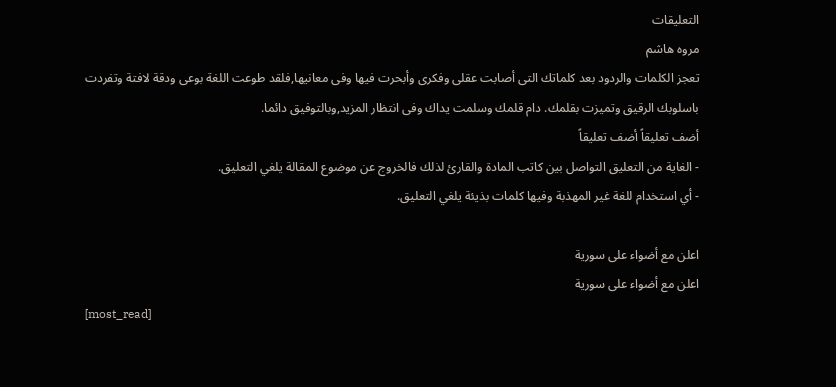التعليقات
مروه هاشم
تعجز الكلمات والردود بعد كلماتك التى أصابت عقلى وفكرى وأبحرت فيها وفى معانيها,فلقد طوعت اللغة بوعى ودقة لافتة وتفردت باسلوبك الرقيق وتميزت بقلمك. دام قلمك وسلمت يداك وفى انتظار المزيد,وبالتوفيق دائما.
أضف تعليقاً أضف تعليقاً
- الغاية من التعليق التواصل بين كاتب المادة والقارئ لذلك فالخروج عن موضوع المقالة يلغي التعليق.
- أي استخدام للغة غير المهذبة وفيها كلمات بذيئة يلغي التعليق.

اعلن مع أضواء على سورية
اعلن مع أضواء على سورية
[most_read]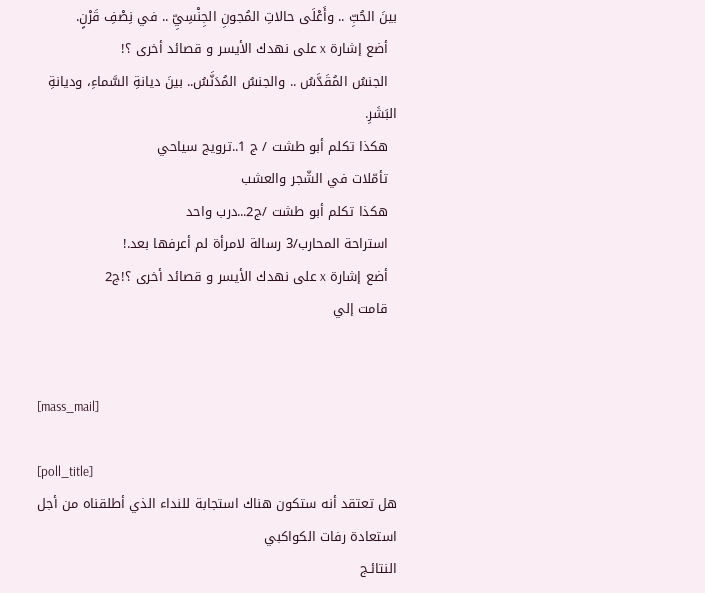بينَ الحُبِّ .. وأَعْلَى حالاتِ المُجونِ الجِنْسِيِّ .. في نِصْفِ قَرْنٍ.
  أضع إشارة x على نهدك الأيسر و قصائد أخرى ؟!
  الجنسُ المُقَدَّسُ .. والجنسُ المُدَنَّسُ.. بينَ ديانةِ السَّماءِ، وديانةِ البَشَرِ.
  هكذا تكلم أبو طشت / ج 1..ترويج سياحي
  تأمّلات في الشّجر والعشب
  هكذا تكلم أبو طشت /ج2...درب واحد
  استراحة المحارب/3 رسالة لامرأة لم أعرفها بعد.!
  أضع إشارة x على نهدك الأيسر و قصائد أخرى ؟!ج2
  قامت إلي


[mass_mail]

[poll_title]
هل تعتقد أنه ستكون هناك استجابة للنداء الذي أطلقناه من أجل استعادة رفات الكواكبي
النتائـج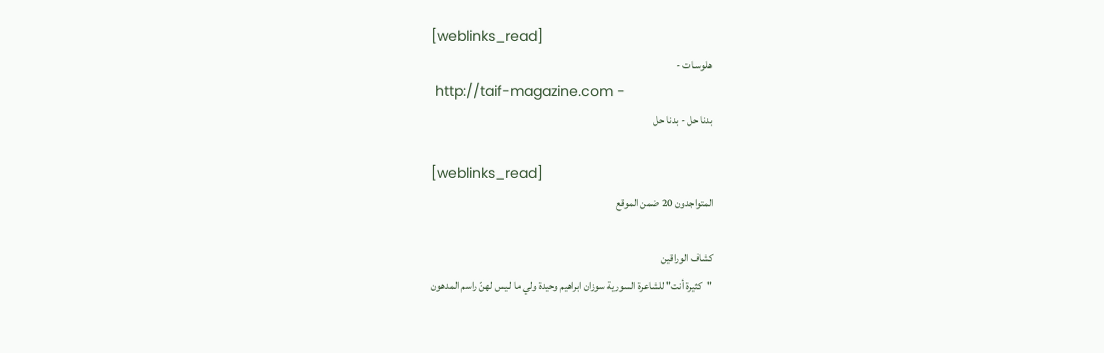[weblinks_read]
 هلوسـات -
 http://taif-magazine.com -
 بدنا حل - بدنا حل

[weblinks_read]
المتواجدون 20 ضمن الموقع

كشاف الوراقين
 "كثيرة أنت" للشاعرة السورية سوزان ابراهيم وحيدة ولي ما لـيس لهنّ راسم المدهون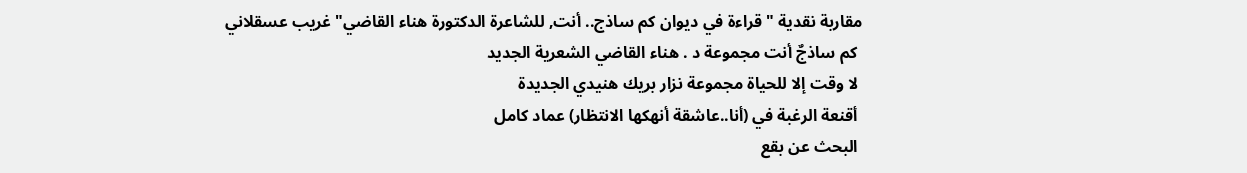مقاربة نقدية " قراءة في ديوان كم ساذج.. أنت, للشاعرة الدكتورة هناء القاضي" غريب عسقلاني
 كم ساذجٌ أنت مجموعة د . هناء القاضي الشعرية الجديد
 لا وقت إلا للحياة مجموعة نزار بريك هنيدي الجديدة
 أقنعة الرغبة في (أنا..عاشقة أنهكها الانتظار) عماد كامل
 البحث عن بقع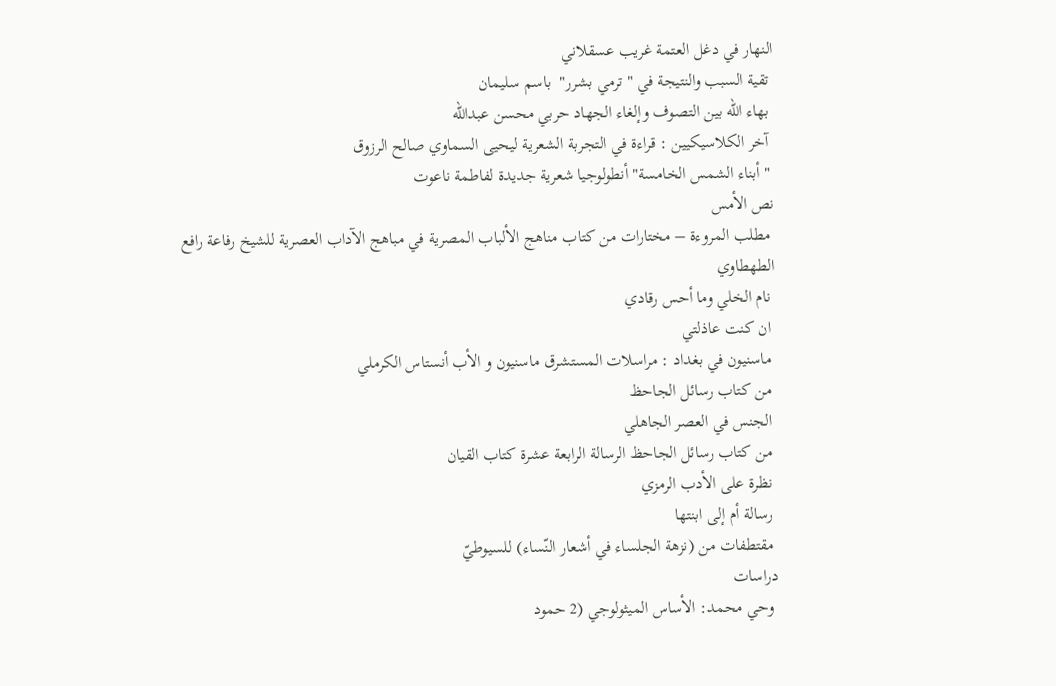النهار في دغل العتمة غريب عسقلاني
 تقية السبب والنتيجة في " ترمي بشرر"  باسم سليمان
 بهاء الله بين التصوف وإلغاء الجهاد حربي محسن عبدالله
 آخر الكلاسيكيين : قراءة في التجربة الشعرية ليحيى السماوي صالح الرزوق
 "أبناء الشمس الخامسة" أنطولوجيا شعرية جديدة لفاطمة ناعوت
نص الأمس
 مطلب المروءة – مختارات من كتاب مناهج الألباب المصرية في مباهج الآداب العصرية للشيخ رفاعة رافع الطهطاوي
 نام الخلي وما أحس رقادي
 ان كنت عاذلتي
 ماسنيون في بغداد : مراسلات المستشرق ماسنيون و الأب أنستاس الكرملي
 من كتاب رسائل الجاحظ
 الجنس في العصر الجاهلي
 من كتاب رسائل الجاحظ الرسالة الرابعة عشرة كتاب القيان
 نظرة على الأدب الرمزي
 رسالة أم إلى ابنتها
 مقتطفات من (نزهة الجلساء في أشعار النّساء) للسيوطيّ
دراسات
 وحي محمد: الأساس الميثولوجي (2 حمود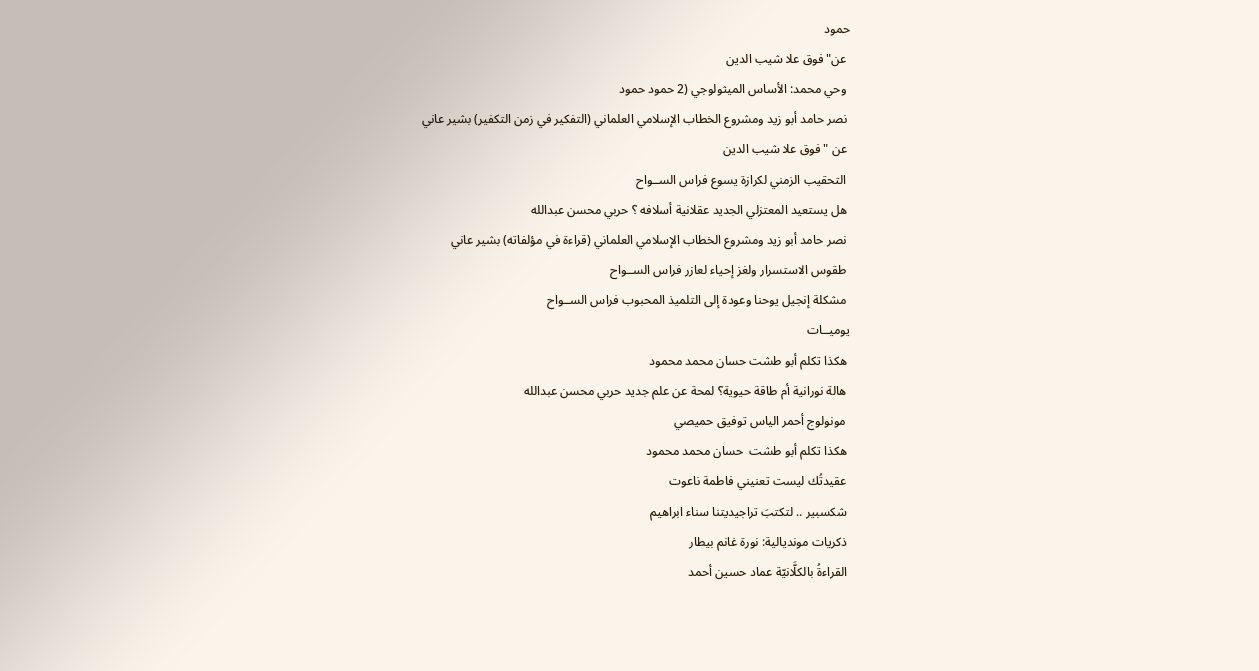حمود
 عن"فوق علا شيب الدين
 وحي محمد: الأساس الميثولوجي (2 حمود حمود
 نصر حامد أبو زيد ومشروع الخطاب الإسلامي العلماني (التفكير في زمن التكفير) بشير عاني
 عن "فوق علا شيب الدين
 التحقيب الزمني لكرازة يسوع فراس الســواح
 هل يستعيد المعتزلي الجديد عقلانية أسلافه ؟ حربي محسن عبدالله
 نصر حامد أبو زيد ومشروع الخطاب الإسلامي العلماني (قراءة في مؤلفاته) بشير عاني
 طقوس الاستسرار ولغز إحياء لعازر فراس الســواح
 مشكلة إنجيل يوحنا وعودة إلى التلميذ المحبوب فراس الســواح
يوميــات
 هكذا تكلم أبو طشت حسان محمد محمود
 هالة نورانية أم طاقة حيوية؟ لمحة عن علم جديد حربي محسن عبدالله
 مونولوج أحمر الياس توفيق حميصي
 هكذا تكلم أبو طشت  حسان محمد محمود
 عقيدتُك ليست تعنيني فاطمة ناعوت
 شكسبير .. لتكتبَ تراجيديتنا سناء ابراهيم
 ذكريات مونديالية: نورة غانم بيطار
 القراءةُ بالكلَّانيّة عماد حسين أحمد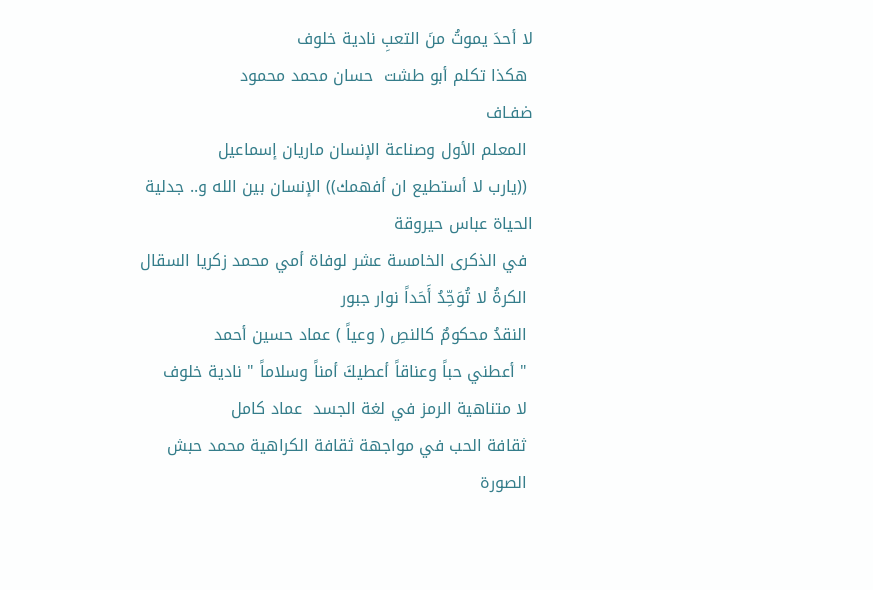لا أحدَ يموتُ منَ التعبِ نادية خلوف
 هكذا تكلم أبو طشت  حسان محمد محمود
ضفـاف
 المعلم الأول وصناعة الإنسان ماريان إسماعيل
 ((يارب لا أستطيع ان أفهمك)) الإنسان بين الله و.. جدلية الحياة عباس حيروقة
 في الذكرى الخامسة عشر لوفاة أمي محمد زكريا السقال
 الكرةُ لا تُوَحِّدُ أَحَداً نوار جبور
 النقدُ محكومٌ كالنصِ ( وعياً ) عماد حسين أحمد
 " أعطني حباً وعناقاً أعطيكَ أمناً وسلاماً " نادية خلوف
 لا متناهية الرمز في لغة الجسد  عماد كامل
 ثقافة الحب في مواجهة ثقافة الكراهية محمد حبش
 الصورة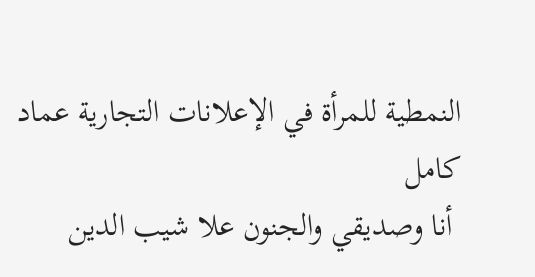النمطية للمرأة في الإعلانات التجارية عماد كامل
 أنا وصديقي والجنون علا شيب الدين